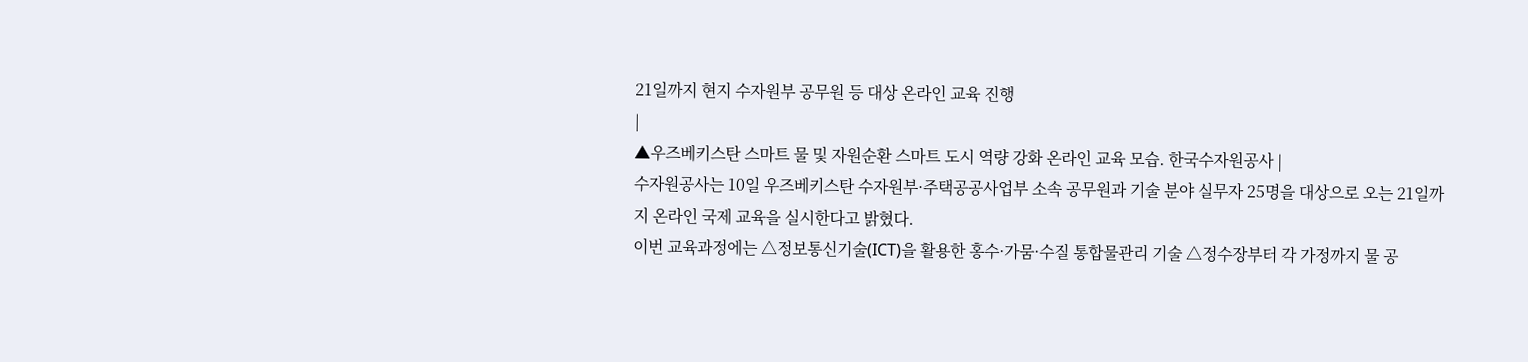21일까지 현지 수자원부 공무원 등 대상 온라인 교육 진행
|
▲우즈베키스탄 스마트 물 및 자원순환 스마트 도시 역량 강화 온라인 교육 모습. 한국수자원공사 |
수자원공사는 10일 우즈베키스탄 수자원부·주택공공사업부 소속 공무원과 기술 분야 실무자 25명을 대상으로 오는 21일까지 온라인 국제 교육을 실시한다고 밝혔다.
이번 교육과정에는 △정보통신기술(ICT)을 활용한 홍수·가뭄·수질 통합물관리 기술 △정수장부터 각 가정까지 물 공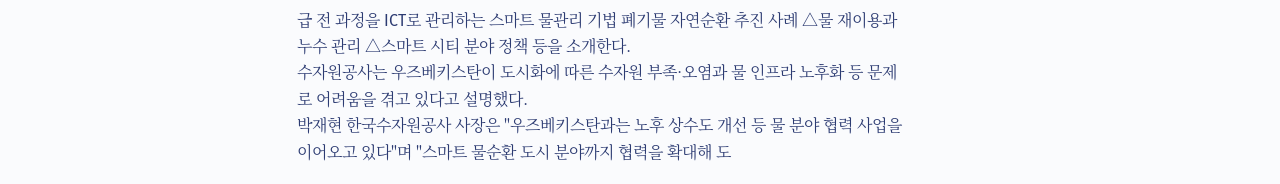급 전 과정을 ICT로 관리하는 스마트 물관리 기법 폐기물 자연순환 추진 사례 △물 재이용과 누수 관리 △스마트 시티 분야 정책 등을 소개한다.
수자원공사는 우즈베키스탄이 도시화에 따른 수자원 부족·오염과 물 인프라 노후화 등 문제로 어려움을 겪고 있다고 설명했다.
박재현 한국수자원공사 사장은 "우즈베키스탄과는 노후 상수도 개선 등 물 분야 협력 사업을 이어오고 있다"며 "스마트 물순환 도시 분야까지 협력을 확대해 도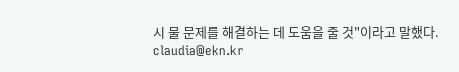시 물 문제를 해결하는 데 도움을 줄 것"이라고 말했다.
claudia@ekn.kr